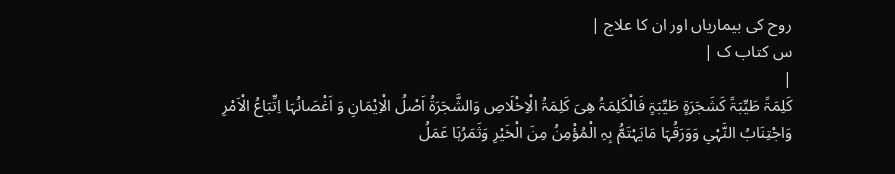روح کی بیماریاں اور ان کا علاج |
س کتاب ک |
|
کَلِمَۃً طَیِّبَۃً کَشَجَرَۃٍ طَیِّبَۃٍ فَالْکَلِمَۃُ ھِیَ کَلِمَۃُ الْاِخْلَاصِ وَالشَّجَرَۃُ اَصْلُ الْاِیْمَانِ وَ اَغْصَانُہَا اِتِّبَاعُ الْاَمْرِ وَاجْتِنَابُ النَّہْیِ وَوَرَقُہَا مَایَہْتَمُّ بِہِ الْمُؤْمِنُ مِنَ الْخَیْرِ وَثَمَرُہَا عَمَلُ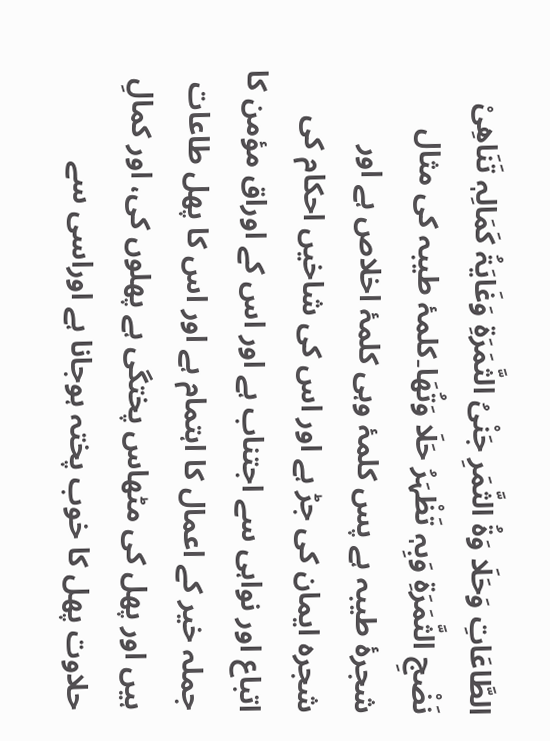الطَّاعَاتِ وَحَلَا وَۃُ الثَّمَرِ جَنْیُ الثَّمَرَۃِ وَغَایَۃُ کَمَالِہٖ تَنَاھِیْ نَضْجِ الثَّمَرَۃِ وَبِہٖ تَظْہَرُ حَلَا وَتُھَا۔کلمۂ طیبہ کی مثال شجرۂ طیبہ ہے پس کلمۂ وہی کلمۂ اخلاص ہے اور شجرہ ایمان کی جڑ ہے اور اس کی شاخیں احکام کی اتباع اور نواہی سے اجتناب ہے اور اس کے اوراق مؤمن کا جملہ خیر کے اعمال کا اہتمام ہے اور اس کا پھل طاعات ہیں اور پھل کی مٹھاس پختگی ہے پھلوں کی، اور کمالِ حلاوت پھل کا خوب پختہ ہوجانا ہے اوراسی سے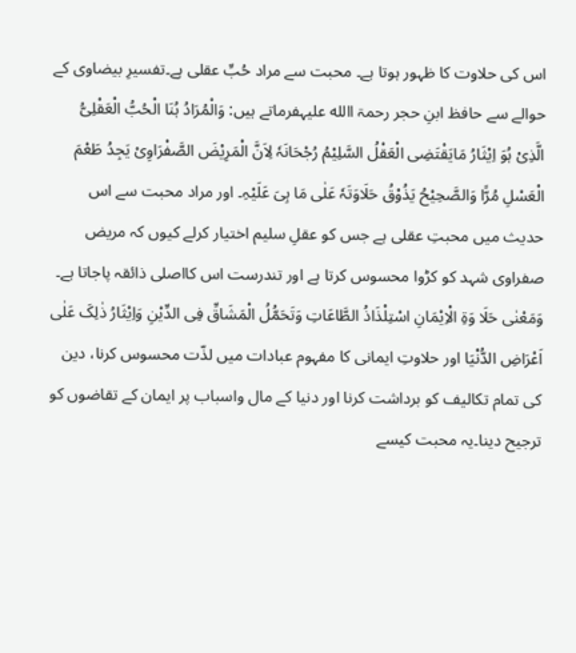اس کی حلاوت کا ظہور ہوتا ہے۔ محبت سے مراد حُبِّ عقلی ہے۔تفسیرِ بیضاوی کے حوالے سے حافظ ابنِ حجر رحمۃ االله علیہفرماتے ہیں: وَالْمُرَادُ ہُنَا الْحُبُّ الْعَقْلِیُّ الَّذِیْ ہُوَ اِیْثَارُ مَایَقْتَضِی الْعَقْلُ السَّلِیْمُ رُجْحَانَہٗ لِاَنَّ الْمَرِیْضَ الصَّفْرَاوِیْ یَجِدُ طَعْمَ الْعَسْلِ مُرًّا وَالصَّحِیْحُ یَذُوْقُ حَلَاوَتَہٗ عَلٰی مَا ہِیَ عَلَیْہِ۔ اور مراد محبت سے اس حدیث میں محبتِ عقلی ہے جس کو عقلِ سلیم اختیار کرلے کیوں کہ مریض صفراوی شہد کو کڑوا محسوس کرتا ہے اور تندرست اس کااصلی ذائقہ پاجاتا ہے۔ وَمَعْنٰی حَلَا وَۃِ الْاِیْمَانِ اسْتِلْذَاذُ الطَّاعَاتِ وَتَحَمُّلُ الْمَشَاقِّ فِی الدِّیْنِ وَاِیْثَارُ ذٰلِکَ عَلٰی اَعْرَاضِ الدُّنْیَا اور حلاوتِ ایمانی کا مفہوم عبادات میں لذّت محسوس کرنا، دین کی تمام تکالیف کو برداشت کرنا اور دنیا کے مال واسباب پر ایمان کے تقاضوں کو ترجیح دینا۔یہ محبت کیسے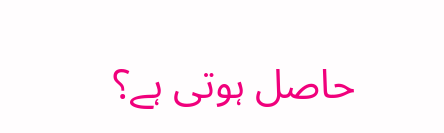حاصل ہوتی ہے؟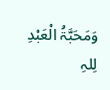وَمَحَبَّۃُ الْعَبْدِ لِلہِ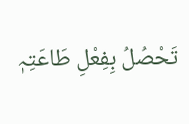تَحْصُلُ بِفِعْلِ طَاعَتِہٖ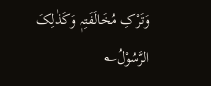وَتَرْکِ مُخَالَفَتِہٖ وَکَذٰلِکَ الرَّسُوْلُ؎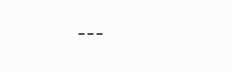---